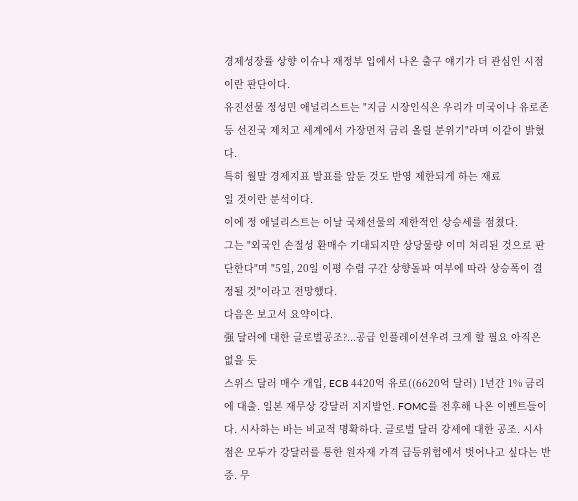경제성장률 상향 이슈나 재정부 입에서 나온 출구 얘기가 더 관심인 시점이란 판단이다.
유진선물 정성민 애널리스트는 "지금 시장인식은 우리가 미국이나 유로존 등 선진국 제치고 세계에서 가장먼저 금리 올릴 분위기"라며 이같이 밝혔다.
특히 월말 경제지표 발표를 앞둔 것도 반영 제한되게 하는 재료
일 것이란 분석이다.
이에 정 애널리스트는 이날 국채선물의 제한적인 상승세를 점쳤다.
그는 "외국인 손절성 환매수 기대되지만 상당물량 이미 처리된 것으로 판단한다"며 "5일, 20일 이평 수렴 구간 상향돌파 여부에 따라 상승폭이 결정될 것"이라고 전망했다.
다음은 보고서 요약이다.
强 달러에 대한 글로벌공조?...공급 인플레이션우려 크게 할 필요 아직은 없을 듯
스위스 달러 매수 개입, ECB 4420억 유로((6620억 달러) 1년간 1% 금리에 대출. 일본 재무상 강달러 지지발언. FOMC를 전후해 나온 이벤트들이다. 시사하는 바는 비교적 명확하다. 글로벌 달러 강세에 대한 공조. 시사점은 모두가 강달러를 통한 원자재 가격 급등위험에서 벗어나고 싶다는 반증. 무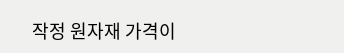작정 원자재 가격이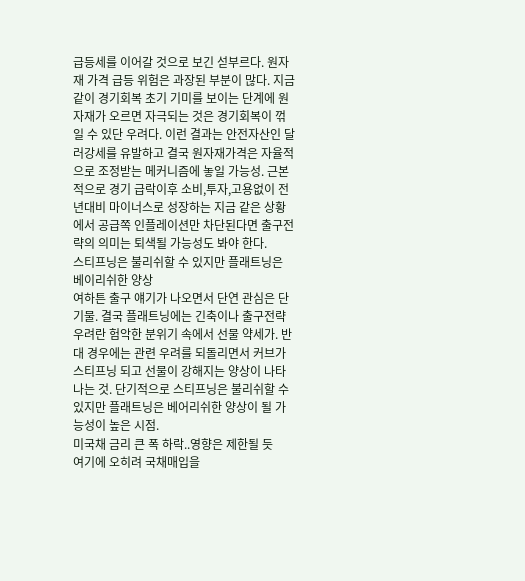급등세를 이어갈 것으로 보긴 섣부르다. 원자재 가격 급등 위험은 과장된 부분이 많다. 지금 같이 경기회복 초기 기미를 보이는 단계에 원자재가 오르면 자극되는 것은 경기회복이 꺾일 수 있단 우려다. 이런 결과는 안전자산인 달러강세를 유발하고 결국 원자재가격은 자율적으로 조정받는 메커니즘에 놓일 가능성. 근본적으로 경기 급락이후 소비,투자,고용없이 전년대비 마이너스로 성장하는 지금 같은 상황에서 공급쪽 인플레이션만 차단된다면 출구전략의 의미는 퇴색될 가능성도 봐야 한다.
스티프닝은 불리쉬할 수 있지만 플래트닝은 베이리쉬한 양상
여하튼 출구 얘기가 나오면서 단연 관심은 단기물. 결국 플래트닝에는 긴축이나 출구전략 우려란 험악한 분위기 속에서 선물 약세가. 반대 경우에는 관련 우려를 되돌리면서 커브가 스티프닝 되고 선물이 강해지는 양상이 나타나는 것. 단기적으로 스티프닝은 불리쉬할 수 있지만 플래트닝은 베어리쉬한 양상이 될 가능성이 높은 시점.
미국채 금리 큰 폭 하락..영향은 제한될 듯
여기에 오히려 국채매입을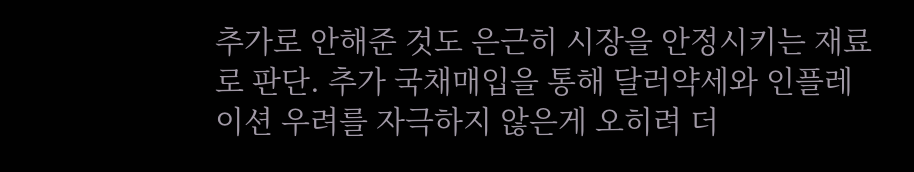추가로 안해준 것도 은근히 시장을 안정시키는 재료로 판단. 추가 국채매입을 통해 달러약세와 인플레이션 우려를 자극하지 않은게 오히려 더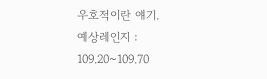우호적이란 얘기.
예상레인지 : 109.20~109.70